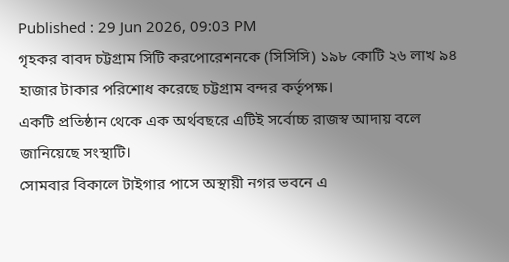Published : 29 Jun 2026, 09:03 PM
গৃহকর বাবদ চট্টগ্রাম সিটি করপোরেশনকে (সিসিসি) ১৯৮ কোটি ২৬ লাখ ৯৪ হাজার টাকার পরিশোধ করেছে চট্টগ্রাম বন্দর কর্তৃপক্ষ।
একটি প্রতিষ্ঠান থেকে এক অর্থবছরে এটিই সর্বোচ্চ রাজস্ব আদায় বলে জানিয়েছে সংস্থাটি।
সোমবার বিকালে টাইগার পাসে অস্থায়ী নগর ভবনে এ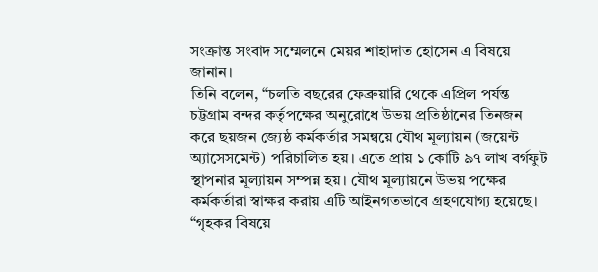সংক্রান্ত সংবাদ সম্মেলনে মেয়র শাহাদাত হোসেন এ বিষয়ে জানান।
তিনি বলেন, “চলতি বছরের ফেব্রুয়ারি থেকে এপ্রিল পর্যন্ত চট্টগ্রাম বন্দর কর্তৃপক্ষের অনুরোধে উভয় প্রতিষ্ঠানের তিনজন করে ছয়জন জ্যেষ্ঠ কর্মকর্তার সমন্বয়ে যৌথ মূল্যায়ন (জয়েন্ট অ্যাসেসমেন্ট) পরিচালিত হয়। এতে প্রায় ১ কোটি ৯৭ লাখ বর্গফুট স্থাপনার মূল্যায়ন সম্পন্ন হয়। যৌথ মূল্যায়নে উভয় পক্ষের কর্মকর্তারা স্বাক্ষর করায় এটি আইনগতভাবে গ্রহণযোগ্য হয়েছে।
“গৃহকর বিষয়ে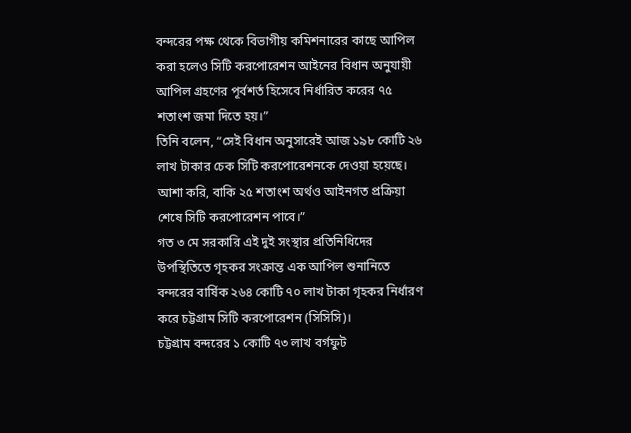বন্দরের পক্ষ থেকে বিভাগীয় কমিশনারের কাছে আপিল করা হলেও সিটি করপোরেশন আইনের বিধান অনুযায়ী আপিল গ্রহণের পূর্বশর্ত হিসেবে নির্ধারিত করের ৭৫ শতাংশ জমা দিতে হয়।”
তিনি বলেন, “সেই বিধান অনুসারেই আজ ১৯৮ কোটি ২৬ লাখ টাকার চেক সিটি করপোরেশনকে দেওয়া হয়েছে। আশা করি, বাকি ২৫ শতাংশ অর্থও আইনগত প্রক্রিয়া শেষে সিটি করপোরেশন পাবে।”
গত ৩ মে সরকারি এই দুই সংস্থার প্রতিনিধিদের উপস্থিতিতে গৃহকর সংক্রান্ত এক আপিল শুনানিতে বন্দরের বার্ষিক ২৬৪ কোটি ৭০ লাখ টাকা গৃহকর নির্ধারণ করে চট্টগ্রাম সিটি করপোরেশন (সিসিসি)।
চট্টগ্রাম বন্দরের ১ কোটি ৭৩ লাখ বর্গফুট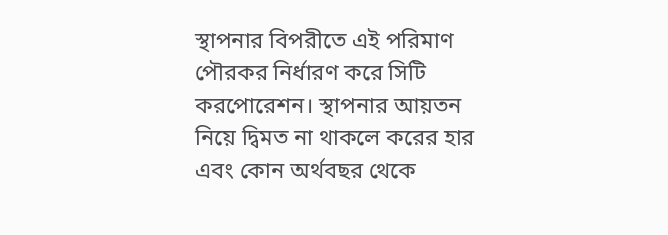স্থাপনার বিপরীতে এই পরিমাণ পৌরকর নির্ধারণ করে সিটি করপোরেশন। স্থাপনার আয়তন নিয়ে দ্বিমত না থাকলে করের হার এবং কোন অর্থবছর থেকে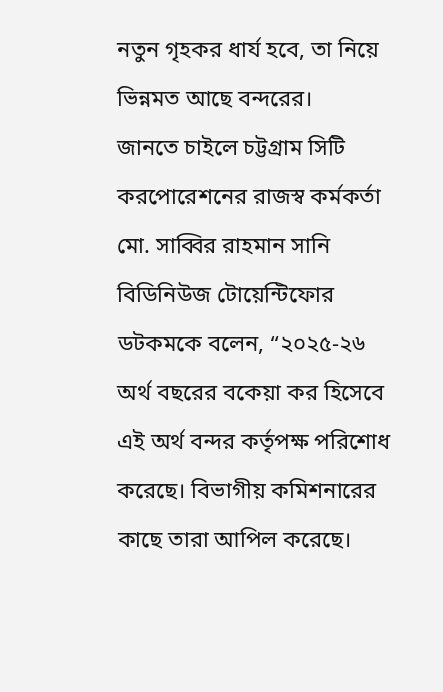নতুন গৃহকর ধার্য হবে, তা নিয়ে ভিন্নমত আছে বন্দরের।
জানতে চাইলে চট্টগ্রাম সিটি করপোরেশনের রাজস্ব কর্মকর্তা মো. সাব্বির রাহমান সানি বিডিনিউজ টোয়েন্টিফোর ডটকমকে বলেন, “২০২৫-২৬ অর্থ বছরের বকেয়া কর হিসেবে এই অর্থ বন্দর কর্তৃপক্ষ পরিশোধ করেছে। বিভাগীয় কমিশনারের কাছে তারা আপিল করেছে।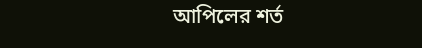আপিলের শর্ত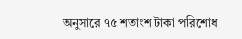অনুসারে ৭৫ শতাংশ টাকা পরিশোধ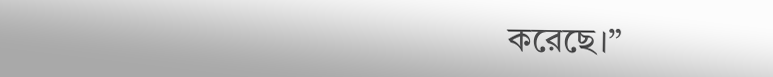করেছে।”